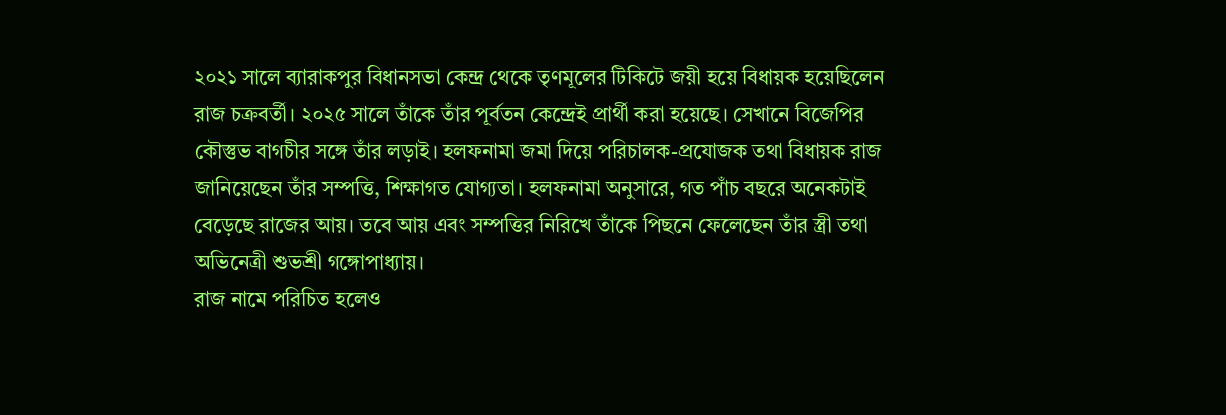২০২১ সালে ব্যারাকপুর বিধানসভা কেন্দ্র থেকে তৃণমূলের টিকিটে জয়ী হয়ে বিধায়ক হয়েছিলেন রাজ চক্রবর্তী। ২০২৫ সালে তাঁকে তাঁর পূর্বতন কেন্দ্রেই প্রার্থী করা হয়েছে। সেখানে বিজেপির কৌস্তুভ বাগচীর সঙ্গে তাঁর লড়াই। হলফনামা জমা দিয়ে পরিচালক-প্রযোজক তথা বিধায়ক রাজ জানিয়েছেন তাঁর সম্পত্তি, শিক্ষাগত যোগ্যতা। হলফনামা অনুসারে, গত পাঁচ বছরে অনেকটাই বেড়েছে রাজের আয়। তবে আয় এবং সম্পত্তির নিরিখে তাঁকে পিছনে ফেলেছেন তাঁর স্ত্রী তথা অভিনেত্রী শুভশ্রী গঙ্গোপাধ্যায়।
রাজ নামে পরিচিত হলেও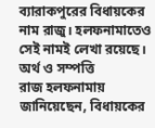ব্যারাকপুরের বিধায়কের নাম রাজু। হলফনামাতেও সেই নামই লেখা রয়েছে।
অর্থ ও সম্পত্তি
রাজ হলফনামায় জানিয়েছেন, বিধায়কের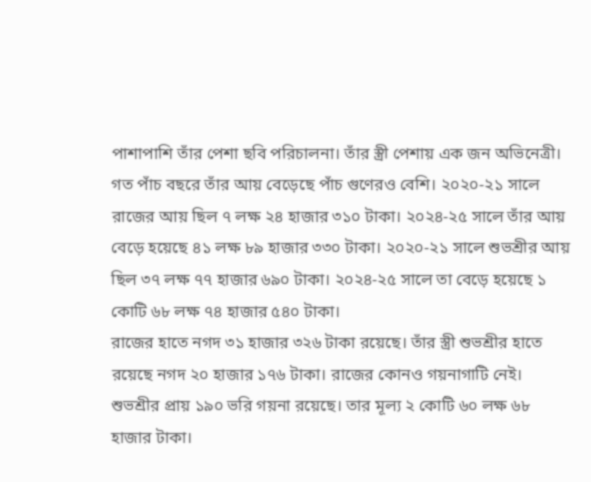পাশাপাশি তাঁর পেশা ছবি পরিচালনা। তাঁর স্ত্রী পেশায় এক জন অভিনেত্রী। গত পাঁচ বছরে তাঁর আয় বেড়েছে পাঁচ গুণেরও বেশি। ২০২০-২১ সালে রাজের আয় ছিল ৭ লক্ষ ২৪ হাজার ৩১০ টাকা। ২০২৪-২৫ সালে তাঁর আয় বেড়ে হয়েছে ৪১ লক্ষ ৮৯ হাজার ৩৩০ টাকা। ২০২০-২১ সালে শুভশ্রীর আয় ছিল ৩৭ লক্ষ ৭৭ হাজার ৬৯০ টাকা। ২০২৪-২৫ সালে তা বেড়ে হয়েছে ১ কোটি ৬৮ লক্ষ ৭৪ হাজার ৫৪০ টাকা।
রাজের হাতে নগদ ৩১ হাজার ৩২৬ টাকা রয়েছে। তাঁর স্ত্রী শুভশ্রীর হাতে রয়েছে নগদ ২০ হাজার ১৭৬ টাকা। রাজের কোনও গয়নাগাটি নেই। শুভশ্রীর প্রায় ১৯০ ভরি গয়না রয়েছে। তার মূল্য ২ কোটি ৬০ লক্ষ ৬৮ হাজার টাকা।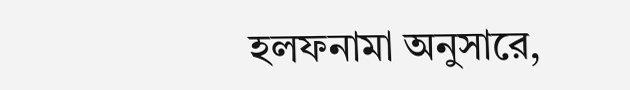হলফনামা অনুসারে,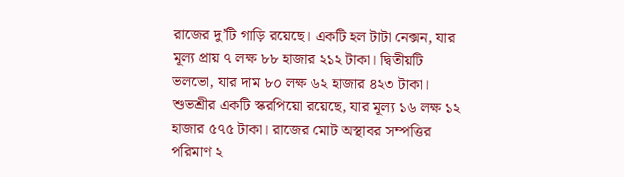রাজের দু’টি গাড়ি রয়েছে। একটি হল টাটা নেক্সন, যার মূল্য প্রায় ৭ লক্ষ ৮৮ হাজার ২১২ টাকা। দ্বিতীয়টি ভলভো, যার দাম ৮০ লক্ষ ৬২ হাজার ৪২৩ টাকা। শুভশ্রীর একটি স্করপিয়ো রয়েছে, যার মূল্য ১৬ লক্ষ ১২ হাজার ৫৭৫ টাকা। রাজের মোট অস্থাবর সম্পত্তির পরিমাণ ২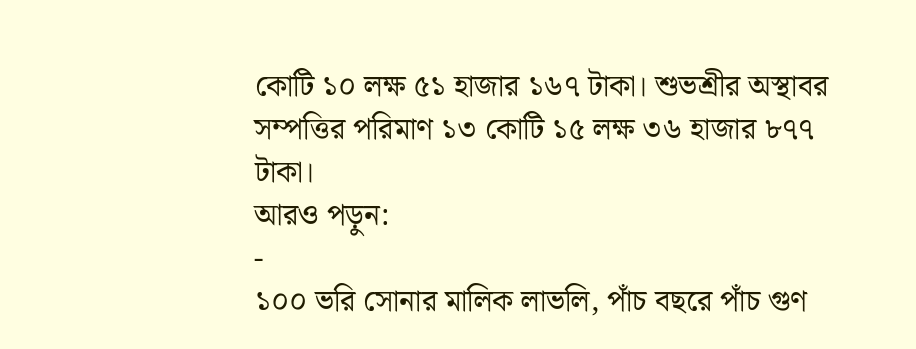কোটি ১০ লক্ষ ৫১ হাজার ১৬৭ টাকা। শুভশ্রীর অস্থাবর সম্পত্তির পরিমাণ ১৩ কোটি ১৫ লক্ষ ৩৬ হাজার ৮৭৭ টাকা।
আরও পড়ুন:
-
১০০ ভরি সোনার মালিক লাভলি, পাঁচ বছরে পাঁচ গুণ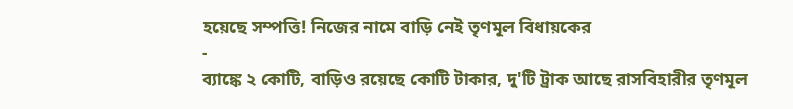হয়েছে সম্পত্তি! নিজের নামে বাড়ি নেই তৃণমূল বিধায়কের
-
ব্যাঙ্কে ২ কোটি, বাড়িও রয়েছে কোটি টাকার, দু'টি ট্রাক আছে রাসবিহারীর তৃণমূল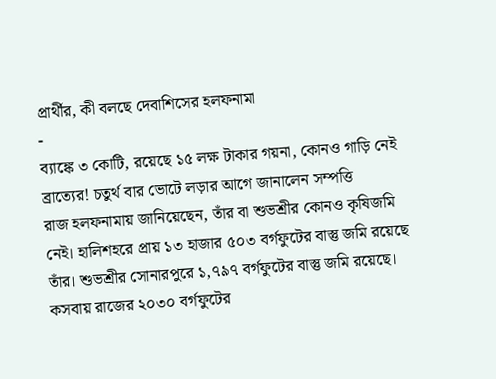প্রার্থীর, কী বলছে দেবাশিসের হলফনামা
-
ব্যাঙ্কে ৩ কোটি, রয়েছে ১৫ লক্ষ টাকার গয়না, কোনও গাড়ি নেই ব্রাত্যের! চতুর্থ বার ভোটে লড়ার আগে জানালেন সম্পত্তি
রাজ হলফনামায় জানিয়েছেন, তাঁর বা শুভশ্রীর কোনও কৃষিজমি নেই। হালিশহরে প্রায় ১৩ হাজার ৫০৩ বর্গফুটের বাস্তু জমি রয়েছে তাঁর। শুভশ্রীর সোনারপুরে ১,৭৯৭ বর্গফুটের বাস্তু জমি রয়েছে। কসবায় রাজের ২০৩০ বর্গফুটের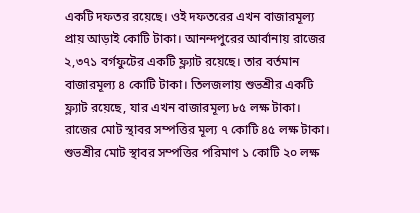একটি দফতর রয়েছে। ওই দফতরের এখন বাজারমূল্য প্রায় আড়াই কোটি টাকা। আনন্দপুরের আর্বানায় রাজের ২,৩৭১ বর্গফুটের একটি ফ্ল্যাট রয়েছে। তার বর্তমান বাজারমূল্য ৪ কোটি টাকা। তিলজলায় শুভশ্রীর একটি ফ্ল্যাট রয়েছে, যার এখন বাজারমূল্য ৮৫ লক্ষ টাকা। রাজের মোট স্থাবর সম্পত্তির মূল্য ৭ কোটি ৪৫ লক্ষ টাকা। শুভশ্রীর মোট স্থাবর সম্পত্তির পরিমাণ ১ কোটি ২০ লক্ষ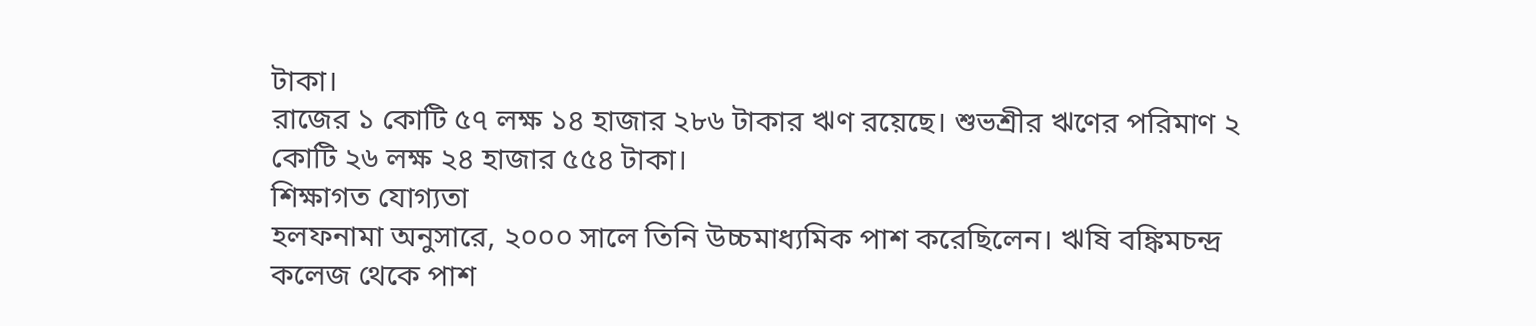টাকা।
রাজের ১ কোটি ৫৭ লক্ষ ১৪ হাজার ২৮৬ টাকার ঋণ রয়েছে। শুভশ্রীর ঋণের পরিমাণ ২ কোটি ২৬ লক্ষ ২৪ হাজার ৫৫৪ টাকা।
শিক্ষাগত যোগ্যতা
হলফনামা অনুসারে, ২০০০ সালে তিনি উচ্চমাধ্যমিক পাশ করেছিলেন। ঋষি বঙ্কিমচন্দ্র কলেজ থেকে পাশ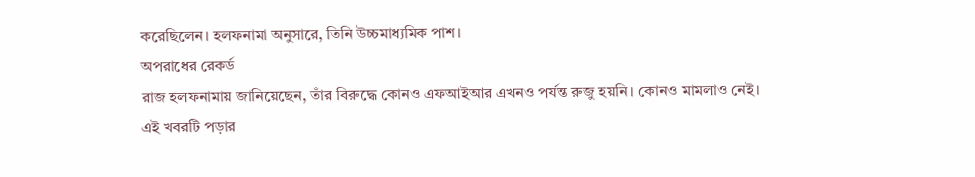করেছিলেন। হলফনামা অনুসারে, তিনি উচ্চমাধ্যমিক পাশ।
অপরাধের রেকর্ড
রাজ হলফনামায় জানিয়েছেন, তাঁর বিরুদ্ধে কোনও এফআইআর এখনও পর্যন্ত রুজু হয়নি। কোনও মামলাও নেই।
এই খবরটি পড়ার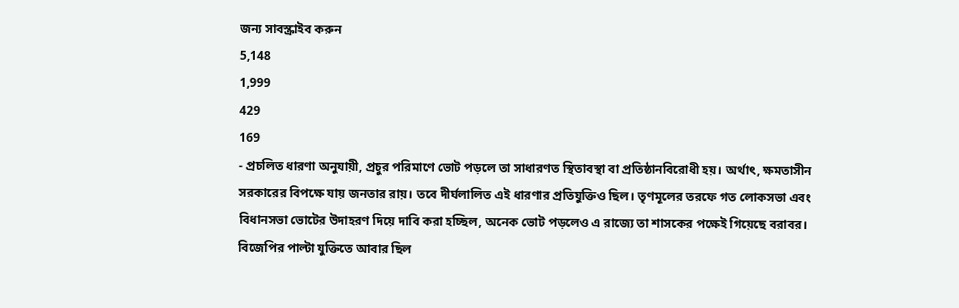জন্য সাবস্ক্রাইব করুন
5,148
1,999
429
169
- প্রচলিত ধারণা অনুযায়ী, প্রচুর পরিমাণে ভোট পড়লে তা সাধারণত স্থিতাবস্থা বা প্রতিষ্ঠানবিরোধী হয়। অর্থাৎ, ক্ষমতাসীন সরকারের বিপক্ষে যায় জনতার রায়। তবে দীর্ঘলালিত এই ধারণার প্রতিযুক্তিও ছিল। তৃণমূলের তরফে গত লোকসভা এবং বিধানসভা ভোটের উদাহরণ দিয়ে দাবি করা হচ্ছিল, অনেক ভোট পড়লেও এ রাজ্যে তা শাসকের পক্ষেই গিয়েছে বরাবর। বিজেপির পাল্টা যুক্তিতে আবার ছিল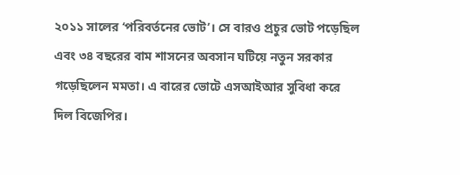২০১১ সালের ‘পরিবর্তনের ভোট’। সে বারও প্রচুর ভোট পড়েছিল এবং ৩৪ বছরের বাম শাসনের অবসান ঘটিয়ে নতুন সরকার গড়েছিলেন মমতা। এ বারের ভোটে এসআইআর সুবিধা করে দিল বিজেপির।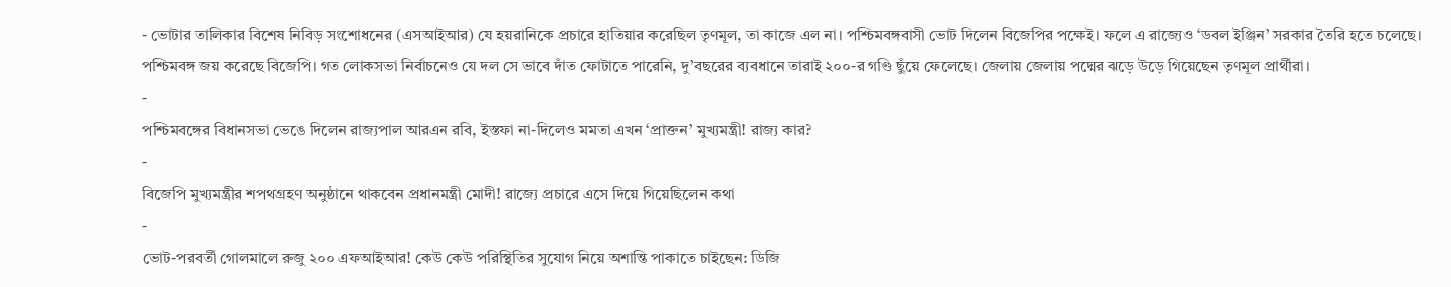- ভোটার তালিকার বিশেষ নিবিড় সংশোধনের (এসআইআর) যে হয়রানিকে প্রচারে হাতিয়ার করেছিল তৃণমূল, তা কাজে এল না। পশ্চিমবঙ্গবাসী ভোট দিলেন বিজেপির পক্ষেই। ফলে এ রাজ্যেও ‘ডবল ইঞ্জিন’ সরকার তৈরি হতে চলেছে। পশ্চিমবঙ্গ জয় করেছে বিজেপি। গত লোকসভা নির্বাচনেও যে দল সে ভাবে দাঁত ফোটাতে পারেনি, দু’বছরের ব্যবধানে তারাই ২০০-র গণ্ডি ছুঁয়ে ফেলেছে। জেলায় জেলায় পদ্মের ঝড়ে উড়ে গিয়েছেন তৃণমূল প্রার্থীরা।
-
পশ্চিমবঙ্গের বিধানসভা ভেঙে দিলেন রাজ্যপাল আরএন রবি, ইস্তফা না-দিলেও মমতা এখন ‘প্রাক্তন’ মুখ্যমন্ত্রী! রাজ্য কার?
-
বিজেপি মুখ্যমন্ত্রীর শপথগ্রহণ অনুষ্ঠানে থাকবেন প্রধানমন্ত্রী মোদী! রাজ্যে প্রচারে এসে দিয়ে গিয়েছিলেন কথা
-
ভোট-পরবর্তী গোলমালে রুজু ২০০ এফআইআর! কেউ কেউ পরিস্থিতির সুযোগ নিয়ে অশান্তি পাকাতে চাইছেন: ডিজি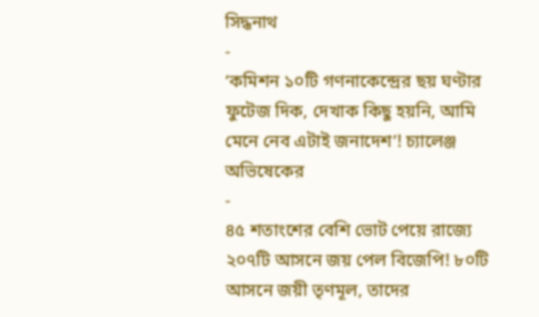সিদ্ধনাথ
-
‘কমিশন ১০টি গণনাকেন্দ্রের ছয় ঘণ্টার ফুটেজ দিক, দেখাক কিছু হয়নি, আমি মেনে নেব এটাই জনাদেশ’! চ্যালেঞ্জ অভিষেকের
-
৪৫ শতাংশের বেশি ভোট পেয়ে রাজ্যে ২০৭টি আসনে জয় পেল বিজেপি! ৮০টি আসনে জয়ী তৃণমূল, তাদের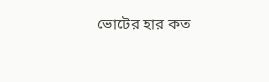ভোটের হার কত